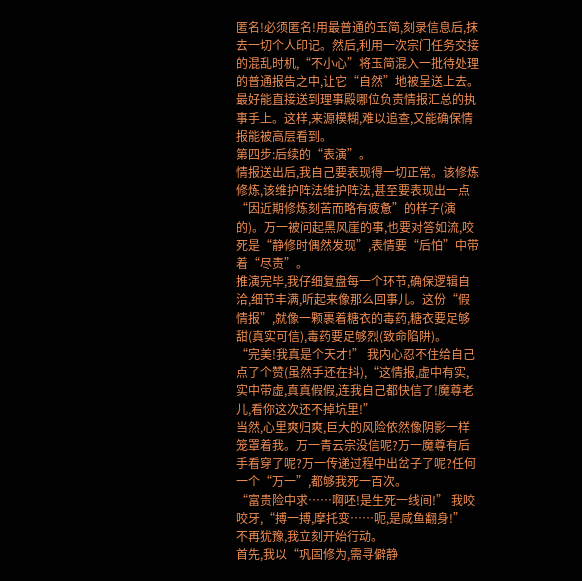匿名!必须匿名!用最普通的玉简,刻录信息后,抹去一切个人印记。然后,利用一次宗门任务交接的混乱时机,“不小心”将玉简混入一批待处理的普通报告之中,让它“自然”地被呈送上去。最好能直接送到理事殿哪位负责情报汇总的执事手上。这样,来源模糊,难以追查,又能确保情报能被高层看到。
第四步:后续的“表演”。
情报送出后,我自己要表现得一切正常。该修炼修炼,该维护阵法维护阵法,甚至要表现出一点“因近期修炼刻苦而略有疲惫”的样子(演的)。万一被问起黑风崖的事,也要对答如流,咬死是“静修时偶然发现”,表情要“后怕”中带着“尽责”。
推演完毕,我仔细复盘每一个环节,确保逻辑自洽,细节丰满,听起来像那么回事儿。这份“假情报”,就像一颗裹着糖衣的毒药,糖衣要足够甜(真实可信),毒药要足够烈(致命陷阱)。
“完美!我真是个天才!” 我内心忍不住给自己点了个赞(虽然手还在抖),“这情报,虚中有实,实中带虚,真真假假,连我自己都快信了!魔尊老儿,看你这次还不掉坑里!”
当然,心里爽归爽,巨大的风险依然像阴影一样笼罩着我。万一青云宗没信呢?万一魔尊有后手看穿了呢?万一传递过程中出岔子了呢?任何一个“万一”,都够我死一百次。
“富贵险中求……啊呸!是生死一线间!” 我咬咬牙,“搏一搏,摩托变……呃,是咸鱼翻身!”
不再犹豫,我立刻开始行动。
首先,我以“巩固修为,需寻僻静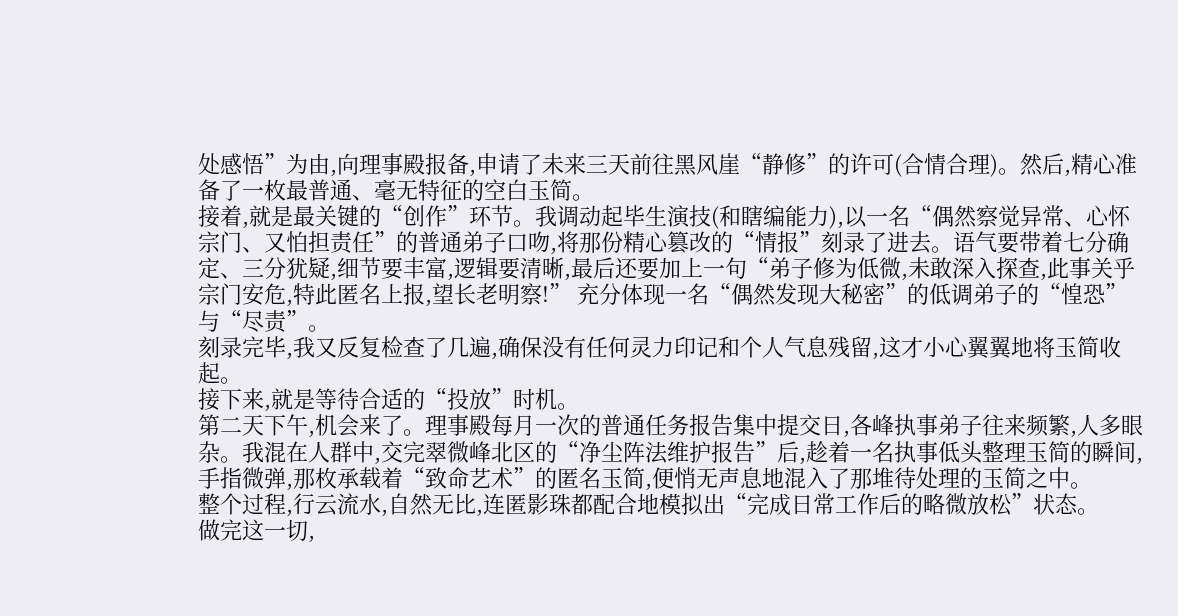处感悟”为由,向理事殿报备,申请了未来三天前往黑风崖“静修”的许可(合情合理)。然后,精心准备了一枚最普通、毫无特征的空白玉简。
接着,就是最关键的“创作”环节。我调动起毕生演技(和瞎编能力),以一名“偶然察觉异常、心怀宗门、又怕担责任”的普通弟子口吻,将那份精心篡改的“情报”刻录了进去。语气要带着七分确定、三分犹疑,细节要丰富,逻辑要清晰,最后还要加上一句“弟子修为低微,未敢深入探查,此事关乎宗门安危,特此匿名上报,望长老明察!” 充分体现一名“偶然发现大秘密”的低调弟子的“惶恐”与“尽责”。
刻录完毕,我又反复检查了几遍,确保没有任何灵力印记和个人气息残留,这才小心翼翼地将玉简收起。
接下来,就是等待合适的“投放”时机。
第二天下午,机会来了。理事殿每月一次的普通任务报告集中提交日,各峰执事弟子往来频繁,人多眼杂。我混在人群中,交完翠微峰北区的“净尘阵法维护报告”后,趁着一名执事低头整理玉简的瞬间,手指微弹,那枚承载着“致命艺术”的匿名玉简,便悄无声息地混入了那堆待处理的玉简之中。
整个过程,行云流水,自然无比,连匿影珠都配合地模拟出“完成日常工作后的略微放松”状态。
做完这一切,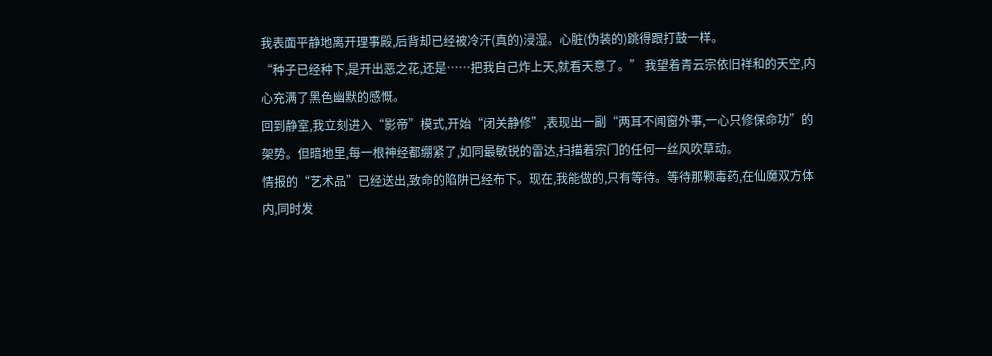我表面平静地离开理事殿,后背却已经被冷汗(真的)浸湿。心脏(伪装的)跳得跟打鼓一样。
“种子已经种下,是开出恶之花,还是……把我自己炸上天,就看天意了。” 我望着青云宗依旧祥和的天空,内心充满了黑色幽默的感慨。
回到静室,我立刻进入“影帝”模式,开始“闭关静修”,表现出一副“两耳不闻窗外事,一心只修保命功”的架势。但暗地里,每一根神经都绷紧了,如同最敏锐的雷达,扫描着宗门的任何一丝风吹草动。
情报的“艺术品”已经送出,致命的陷阱已经布下。现在,我能做的,只有等待。等待那颗毒药,在仙魔双方体内,同时发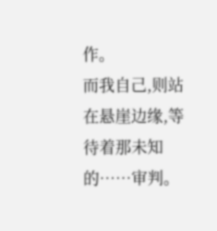作。
而我自己,则站在悬崖边缘,等待着那未知的……审判。